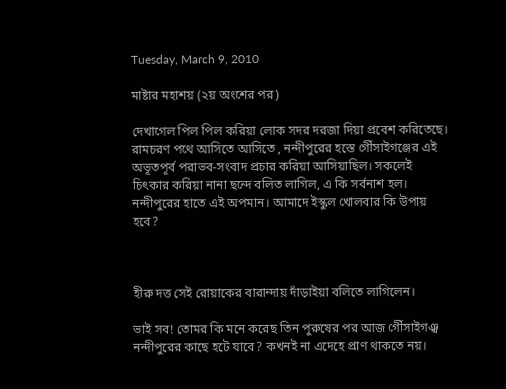Tuesday, March 9, 2010

মাষ্টার মহাশয় (২য় অংশের পর)

দেখাগেল পিল পিল করিয়া লোক সদর দরজা দিয়া প্রবেশ করিতেছে। রামচরণ পথে আসিতে আসিতে , নন্দীপুরের হস্তে গেীঁসাইগঞ্জের এই অভূতপূর্ব পরাভব-সংবাদ প্রচার করিয়া আসিয়াছিল। সকলেই চিৎকার করিয়া নানা ছন্দে বলিত লাগিল, এ কি সর্বনাশ হল। নন্দীপুরের হাতে এই অপমান। আমাদে ইস্কুল খোলবার কি উপায় হবে?



হীরু দত্ত সেই রোয়াকের বারান্দায় দাঁড়াইয়া বলিতে লাগিলেন।

ভাই সব! তোমর কি মনে করেছ তিন পুরুষের পর আজ গেীঁসাইগঞ্ঝ নন্দীপুরের কাছে হটে যাবে? কখনই না এদেহে প্রাণ থাকতে নয়।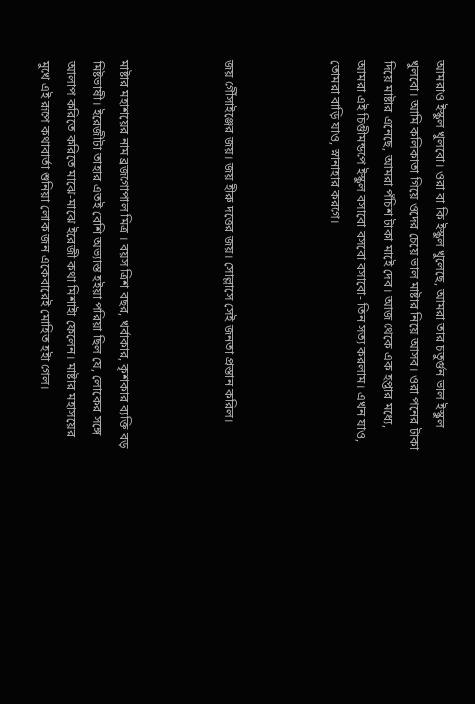আমরাও ইস্কুল খুলবো। ওরা বা কি ইস্কুল খুলেছে, আমরা তার চতুর্গুন ভাল ইস্কুল খুলবো। আমি কলিকাতা গিয়ে ওদের চেয়ে ভাল মাষ্টার নিয়ে আসব। ওরা পনের টাকা দিয়ে মাষ্টার এনেছে, আমরা পঁচিশ টাকা মাইে দেব। আজ থেকে এক হপ্তার মধ্যে, আমরা এই চিগুীমন্ডপে ইস্কুল বসাবো বসবো বসাবো- তিন সত্য করলাম। এখন যাও, তোমরা বাড়ি যাও, স্নানাহার করগে।



জয় গেীঁসাইঞ্জের জয়। জয় হীরু দত্তের জয়। সোল্লাসে সেই জনতা প্রস্তান করিল।



মাষ্টার মহাশয়ের নাম ব্রজগোপাল মিত্র । বয়স ত্রিশ বছর, খর্বাকার, কৃশকার ব্যক্তি বড় মিষ্টভাষী। ইরেজীটা তাহার এতই বেশি অভ্যাস্ত হইয়া পরিয়া ছিল যে, লোকের সঙ্গে আলাপ করিতে করিতে মাঝে-মাঝে ইরেজী কথা মিশাইা ফেলেন। মাষ্টার মহাসয়ের মুখে এই রূপে কথাবার্তা শুনিয়া লোক জন একেবারেই মোহিত হইা গেল।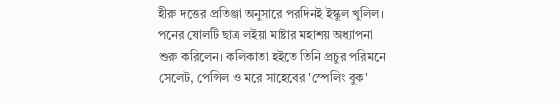হীরু দত্তের প্রতিঞ্জা অনুসারে পরদিনই ইস্কুল খুলিল। পনের ষোলটি ছাত্র লইয়া মাষ্টার মহাশয় অধ্যাপনা শুরু করিলেন। কলিকাতা হইতে তিনি প্রচুর পরিমনে সেলেট, পেন্সিল ও মরে সাহেবের 'স্পেলিং বুক'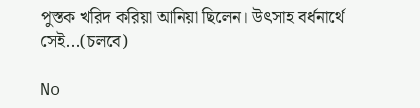পুস্তক খরিদ করিয়া আনিয়া ছিলেন। উৎসাহ বর্ধনার্থে সেই...(চলবে)

No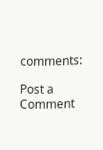comments:

Post a Comment